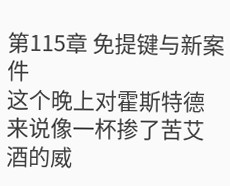第115章 免提键与新案件
这个晚上对霍斯特德来说像一杯掺了苦艾酒的威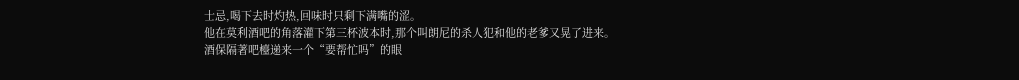士忌,喝下去时灼热,回味时只剩下满嘴的涩。
他在莫利酒吧的角落灌下第三杯波本时,那个叫朗尼的杀人犯和他的老爹又晃了进来。
酒保隔著吧檯递来一个“要帮忙吗”的眼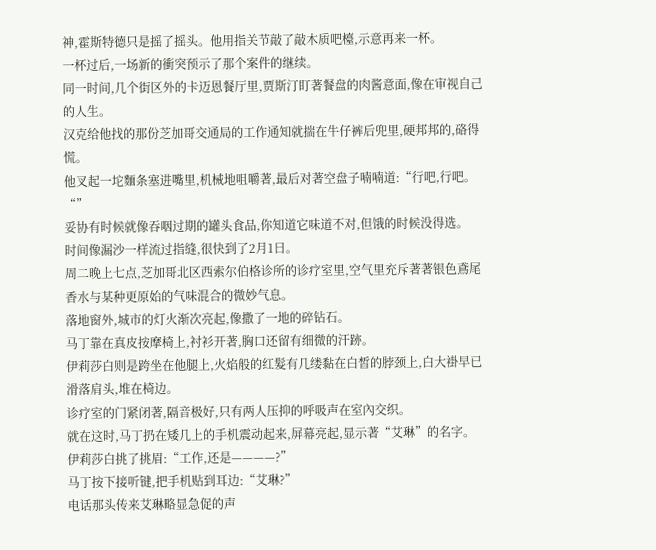神,霍斯特德只是摇了摇头。他用指关节敲了敲木质吧檯,示意再来一杯。
一杯过后,一场新的衝突预示了那个案件的继续。
同一时间,几个街区外的卡迈恩餐厅里,贾斯汀盯著餐盘的肉酱意面,像在审视自己的人生。
汉克给他找的那份芝加哥交通局的工作通知就揣在牛仔裤后兜里,硬邦邦的,硌得慌。
他叉起一坨麵条塞进嘴里,机械地咀嚼著,最后对著空盘子喃喃道:“行吧,行吧。
“”
妥协有时候就像吞咽过期的罐头食品,你知道它味道不对,但饿的时候没得选。
时间像漏沙一样流过指缝,很快到了2月1日。
周二晚上七点,芝加哥北区西索尔伯格诊所的诊疗室里,空气里充斥著著银色鳶尾香水与某种更原始的气味混合的微妙气息。
落地窗外,城市的灯火渐次亮起,像撒了一地的碎钻石。
马丁靠在真皮按摩椅上,衬衫开著,胸口还留有细微的汗跡。
伊莉莎白则是跨坐在他腿上,火焰般的红髮有几缕黏在白皙的脖颈上,白大褂早已滑落肩头,堆在椅边。
诊疗室的门紧闭著,隔音极好,只有两人压抑的呼吸声在室內交织。
就在这时,马丁扔在矮几上的手机震动起来,屏幕亮起,显示著“艾琳”的名字。
伊莉莎白挑了挑眉:“工作,还是————?”
马丁按下接听键,把手机贴到耳边:“艾琳?”
电话那头传来艾琳略显急促的声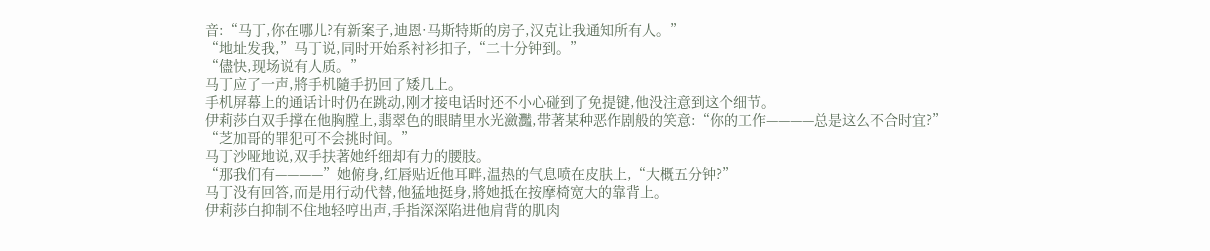音:“马丁,你在哪儿?有新案子,迪恩·马斯特斯的房子,汉克让我通知所有人。”
“地址发我,”马丁说,同时开始系衬衫扣子,“二十分钟到。”
“儘快,现场说有人质。”
马丁应了一声,將手机隨手扔回了矮几上。
手机屏幕上的通话计时仍在跳动,刚才接电话时还不小心碰到了免提键,他没注意到这个细节。
伊莉莎白双手撑在他胸膛上,翡翠色的眼睛里水光瀲灩,带著某种恶作剧般的笑意:“你的工作————总是这么不合时宜?”
“芝加哥的罪犯可不会挑时间。”
马丁沙哑地说,双手扶著她纤细却有力的腰肢。
“那我们有————”她俯身,红唇贴近他耳畔,温热的气息喷在皮肤上,“大概五分钟?”
马丁没有回答,而是用行动代替,他猛地挺身,將她抵在按摩椅宽大的靠背上。
伊莉莎白抑制不住地轻哼出声,手指深深陷进他肩背的肌肉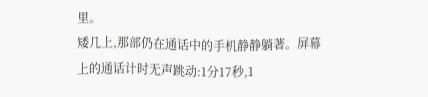里。
矮几上,那部仍在通话中的手机静静躺著。屏幕上的通话计时无声跳动:1分17秒,1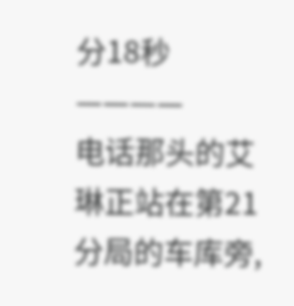分18秒————
电话那头的艾琳正站在第21分局的车库旁,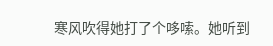寒风吹得她打了个哆嗦。她听到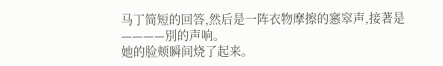马丁简短的回答,然后是一阵衣物摩擦的窸窣声,接著是————別的声响。
她的脸颊瞬间烧了起来。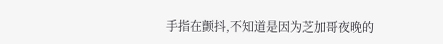手指在颤抖,不知道是因为芝加哥夜晚的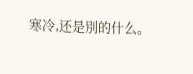寒冷,还是別的什么。